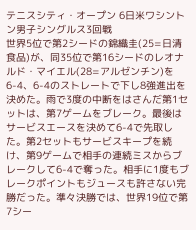テニスシティ・オープン 6日米ワシントン男子シングルス3回戦
世界5位で第2シードの錦織圭(25=日清食品)が、同35位で第16シードのレオナルド・マイエル(28=アルゼンチン)を6-4、6-4のストレートで下し8強進出を決めた。雨で3度の中断をはさんだ第1セットは、第7ゲームをブレーク。最後はサービスエースを決めて6-4で先取した。第2セットもサービスキープを続け、第9ゲームで相手の連続ミスからブレークして6-4で奪った。相手に1度もブレークポイントもジュースも許さない完勝だった。準々決勝では、世界19位で第7シー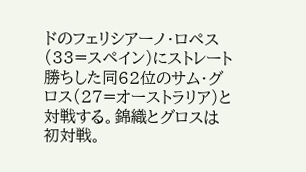ドのフェリシアーノ・ロペス(33=スペイン)にストレート勝ちした同62位のサム・グロス(27=オーストラリア)と対戦する。錦織とグロスは初対戦。